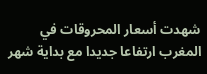شهدت أسعار المحروقات في المغرب ارتفاعا جديدا مع بداية شهر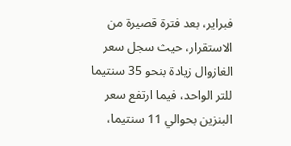فبراير، بعد فترة قصيرة من الاستقرار، حيث سجل سعر الغازوال زيادة بنحو 35 سنتيما للتر الواحد، فيما ارتفع سعر البنزين بحوالي 11 سنتيما،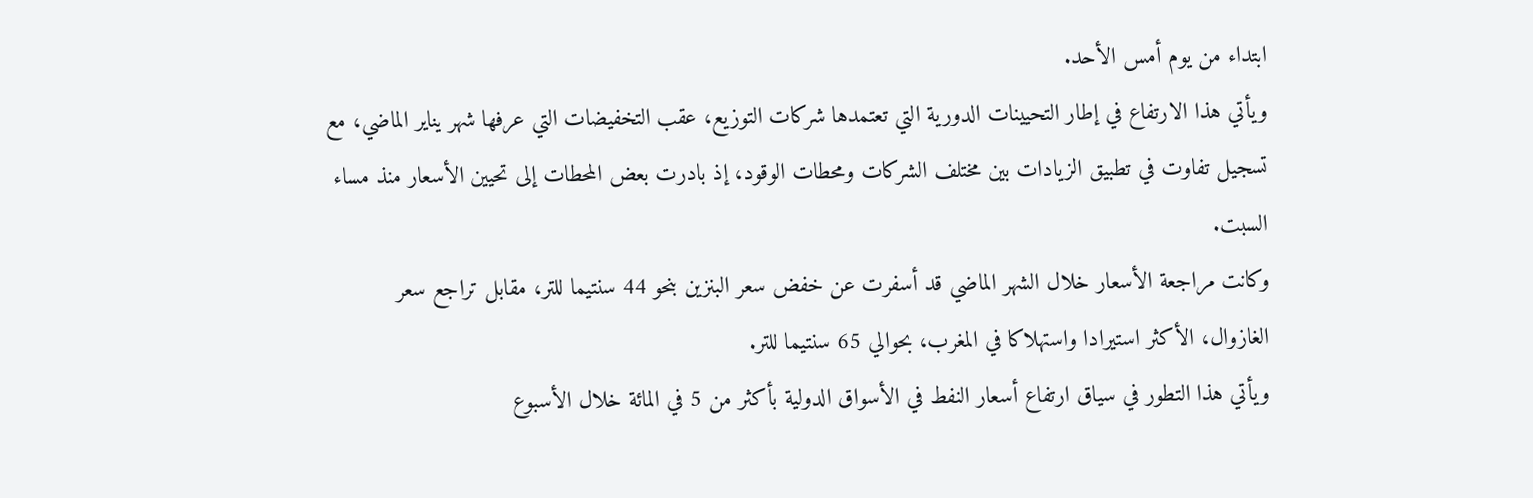ابتداء من يوم أمس الأحد.
ويأتي هذا الارتفاع في إطار التحيينات الدورية التي تعتمدها شركات التوزيع، عقب التخفيضات التي عرفها شهر يناير الماضي، مع تسجيل تفاوت في تطبيق الزيادات بين مختلف الشركات ومحطات الوقود، إذ بادرت بعض المحطات إلى تحيين الأسعار منذ مساء السبت.
وكانت مراجعة الأسعار خلال الشهر الماضي قد أسفرت عن خفض سعر البنزين بنحو 44 سنتيما للتر، مقابل تراجع سعر الغازوال، الأكثر استيرادا واستهلاكا في المغرب، بحوالي 65 سنتيما للتر.
ويأتي هذا التطور في سياق ارتفاع أسعار النفط في الأسواق الدولية بأكثر من 5 في المائة خلال الأسبوع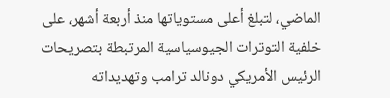الماضي، لتبلغ أعلى مستوياتها منذ أربعة أشهر، على خلفية التوترات الجيوسياسية المرتبطة بتصريحات الرئيس الأمريكي دونالد ترامب وتهديداته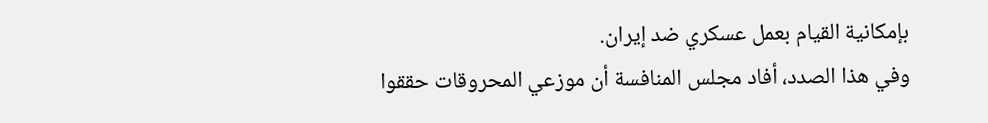بإمكانية القيام بعمل عسكري ضد إيران.
وفي هذا الصدد، أفاد مجلس المنافسة أن موزعي المحروقات حققوا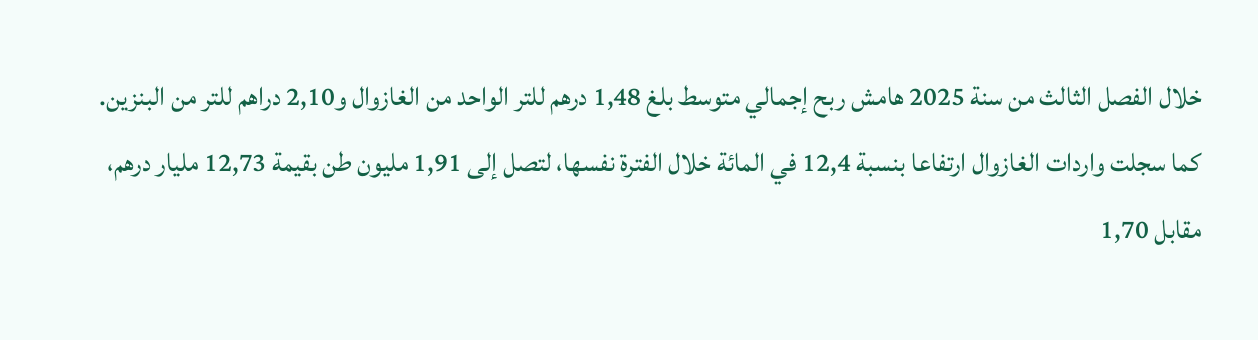خلال الفصل الثالث من سنة 2025 هامش ربح إجمالي متوسط بلغ 1,48 درهم للتر الواحد من الغازوال و2,10 دراهم للتر من البنزين. كما سجلت واردات الغازوال ارتفاعا بنسبة 12,4 في المائة خلال الفترة نفسها، لتصل إلى 1,91 مليون طن بقيمة 12,73 مليار درهم، مقابل 1,70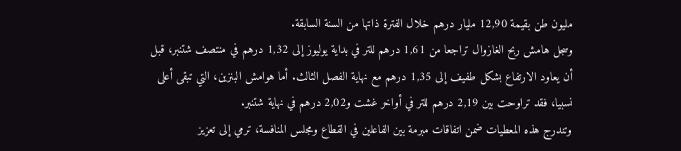مليون طن بقيمة 12,90 مليار درهم خلال الفترة ذاتها من السنة السابقة.
وسجل هامش ربح الغازوال تراجعا من 1,61 درهم للتر في بداية يوليوز إلى 1,32 درهم في منتصف شتنبر، قبل أن يعاود الارتفاع بشكل طفيف إلى 1,35 درهم مع نهاية الفصل الثالث. أما هوامش البنزين، التي تبقى أعلى نسبيا، فقد تراوحت بين 2,19 درهم للتر في أواخر غشت و2,02 درهم في نهاية شتنبر.
وتندرج هذه المعطيات ضمن اتفاقات مبرمة بين الفاعلين في القطاع ومجلس المنافسة، ترمي إلى تعزيز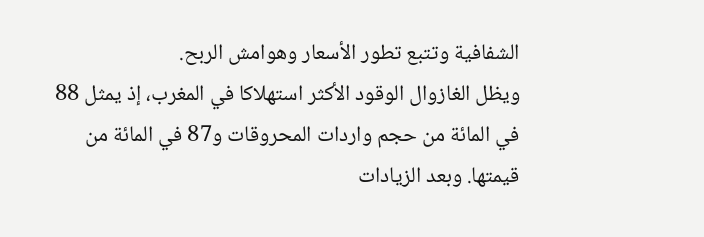الشفافية وتتبع تطور الأسعار وهوامش الربح.
ويظل الغازوال الوقود الأكثر استهلاكا في المغرب، إذ يمثل 88 في المائة من حجم واردات المحروقات و87 في المائة من قيمتها. وبعد الزيادات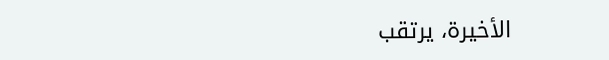الأخيرة، يرتقب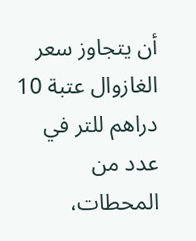أن يتجاوز سعر الغازوال عتبة 10 دراهم للتر في عدد من المحطات،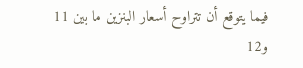فيما يتوقع أن تتراوح أسعار البنزين ما بين 11 و12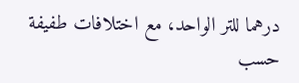درهما للتر الواحد، مع اختلافات طفيفة حسب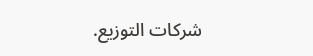شركات التوزيع.